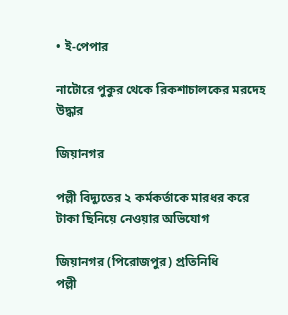• ই-পেপার

নাটোরে পুকুর থেকে রিকশাচালকের মরদেহ উদ্ধার

জিয়ানগর

পল্লী বিদ্যুতের ২ কর্মকর্তাকে মারধর করে টাকা ছিনিয়ে নেওয়ার অভিযোগ

জিয়ানগর (পিরোজপুর) প্রতিনিধি
পল্লী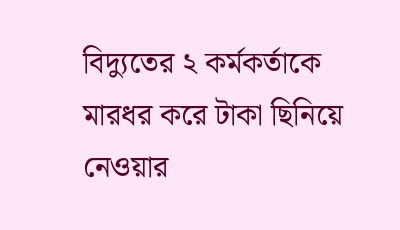বিদ্যুতের ২ কর্মকর্তাকে মারধর করে টাকা ছিনিয়ে নেওয়ার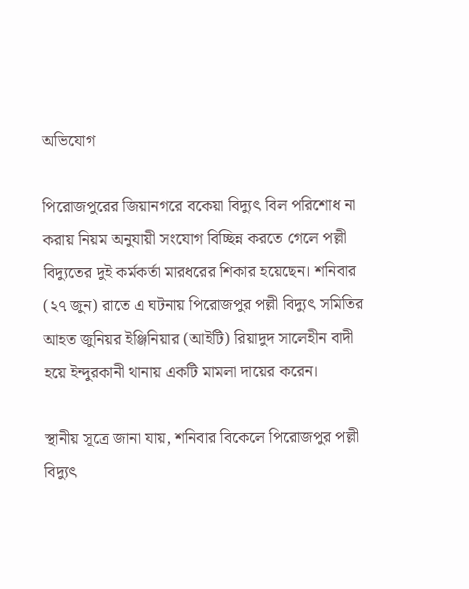অভিযোগ

পিরোজপুরের জিয়ানগরে বকেয়া বিদ্যুৎ বিল পরিশোধ না করায় নিয়ম অনুযায়ী সংযোগ বিচ্ছিন্ন করতে গেলে পল্লী বিদ্যুতের দুই কর্মকর্তা মারধরের শিকার হয়েছেন। শনিবার (২৭ জুন) রাতে এ ঘটনায় পিরোজপুর পল্লী বিদ্যুৎ সমিতির আহত জুনিয়র ইঞ্জিনিয়ার (আইটি) রিয়াদুদ সালেহীন বাদী হয়ে ইন্দুরকানী থানায় একটি মামলা দায়ের করেন।

স্থানীয় সূত্রে জানা যায়, শনিবার বিকেলে পিরোজপুর পল্লী বিদ্যুৎ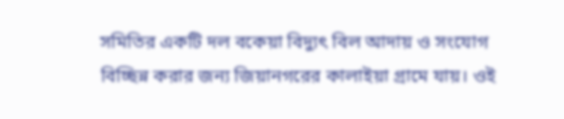সমিতির একটি দল বকেয়া বিদ্যুৎ বিল আদায় ও সংযোগ বিচ্ছিন্ন করার জন্য জিয়ানগরের কালাইয়া গ্রামে যায়। ওই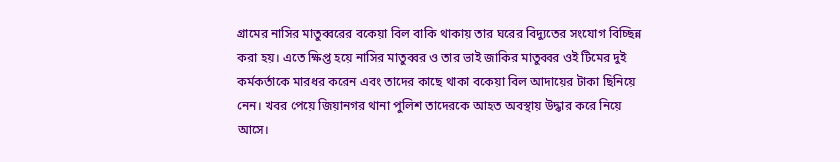গ্রামের নাসির মাতুব্বরের বকেয়া বিল বাকি থাকায় তার ঘরের বিদ্যুতের সংযোগ বিচ্ছিন্ন করা হয়। এতে ক্ষিপ্ত হয়ে নাসির মাতুব্বর ও তার ভাই জাকির মাতুব্বর ওই টিমের দুই কর্মকর্তাকে মারধর করেন এবং তাদের কাছে থাকা বকেয়া বিল আদায়ের টাকা ছিনিয়ে নেন। খবর পেয়ে জিয়ানগর থানা পুলিশ তাদেরকে আহত অবস্থায় উদ্ধার করে নিয়ে আসে।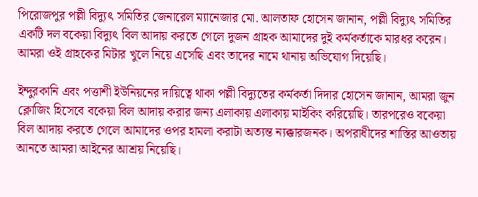পিরোজপুর পল্লী বিদ্যুৎ সমিতির জেনারেল ম্যানেজার মো. আলতাফ হোসেন জানান, পল্লী বিদ্যুৎ সমিতির একটি দল বকেয়া বিদ্যুৎ বিল আদায় করতে গেলে দুজন গ্রাহক আমাদের দুই কর্মকর্তাকে মারধর করেন। আমরা ওই গ্রাহকের মিটার খুলে নিয়ে এসেছি এবং তাদের নামে থানায় অভিযোগ দিয়েছি।

ইন্দুরকানি এবং পত্তাশী ইউনিয়নের দায়িত্বে থাকা পল্লী বিদ্যুতের কর্মকর্তা দিদার হোসেন জানান, আমরা জুন ক্লোজিং হিসেবে বকেয়া বিল আদায় করার জন্য এলাকায় এলাকায় মাইকিং করিয়েছি। তারপরেও বকেয়া বিল আদায় করতে গেলে আমাদের ওপর হামলা করাটা অত্যন্ত ন্যক্কারজনক। অপরাধীদের শাস্তির আওতায় আনতে আমরা আইনের আশ্রয় নিয়েছি।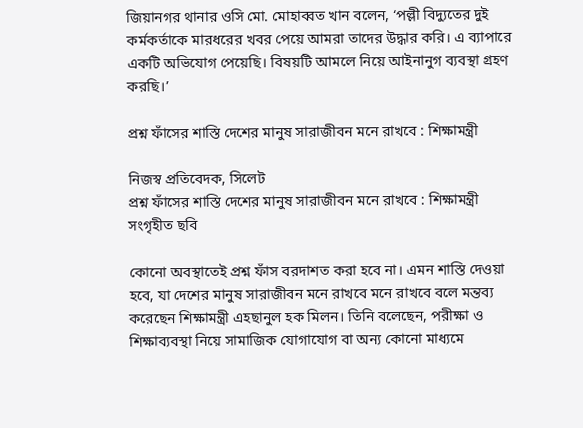জিয়ানগর থানার ওসি মো. মোহাব্বত খান বলেন, ‘পল্লী বিদ্যুতের দুই কর্মকর্তাকে মারধরের খবর পেয়ে আমরা তাদের উদ্ধার করি। এ ব্যাপারে একটি অভিযোগ পেয়েছি। বিষয়টি আমলে নিয়ে আইনানুগ ব্যবস্থা গ্রহণ করছি।’

প্রশ্ন ফাঁসের শাস্তি দেশের মানুষ সারাজীবন মনে রাখবে : শিক্ষামন্ত্রী

নিজস্ব প্রতিবেদক, সিলেট
প্রশ্ন ফাঁসের শাস্তি দেশের মানুষ সারাজীবন মনে রাখবে : শিক্ষামন্ত্রী
সংগৃহীত ছবি

কোনো অবস্থাতেই প্রশ্ন ফাঁস বরদাশত করা হবে না। এমন শাস্তি দেওয়া হবে, যা দেশের মানুষ সারাজীবন মনে রাখবে মনে রাখবে বলে মন্তব্য করেছেন শিক্ষামন্ত্রী এহছানুল হক মিলন। তিনি বলেছেন, পরীক্ষা ও শিক্ষাব্যবস্থা নিয়ে সামাজিক যোগাযোগ বা অন্য কোনো মাধ্যমে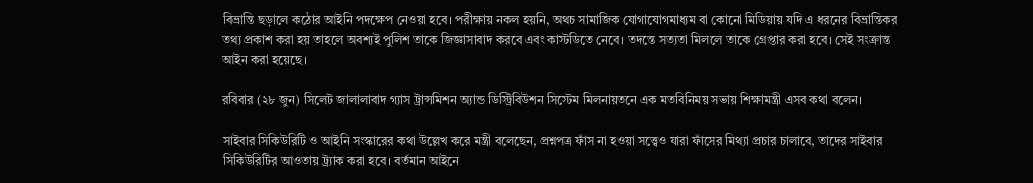বিভ্রান্তি ছড়ালে কঠোর আইনি পদক্ষেপ নেওয়া হবে। পরীক্ষায় নকল হয়নি, অথচ সামাজিক যোগাযোগমাধ্যম বা কোনো মিডিয়ায় যদি এ ধরনের বিভ্রান্তিকর তথ্য প্রকাশ করা হয় তাহলে অবশ্যই পুলিশ তাকে জিজ্ঞাসাবাদ করবে এবং কাস্টডিতে নেবে। তদন্তে সত্যতা মিললে তাকে গ্রেপ্তার করা হবে। সেই সংক্রান্ত আইন করা হয়েছে।

রবিবার (২৮ জুন) সিলেট জালালাবাদ গ্যাস ট্রান্সমিশন অ্যান্ড ডিস্ট্রিবিউশন সিস্টেম মিলনায়তনে এক মতবিনিময় সভায় শিক্ষামন্ত্রী এসব কথা বলেন।

সাইবার সিকিউরিটি ও আইনি সংস্কারের কথা উল্লেখ করে মন্ত্রী বলেছেন, প্রশ্নপত্র ফাঁস না হওয়া সত্ত্বেও যারা ফাঁসের মিথ্যা প্রচার চালাবে, তাদের সাইবার সিকিউরিটির আওতায় ট্র্যাক করা হবে। বর্তমান আইনে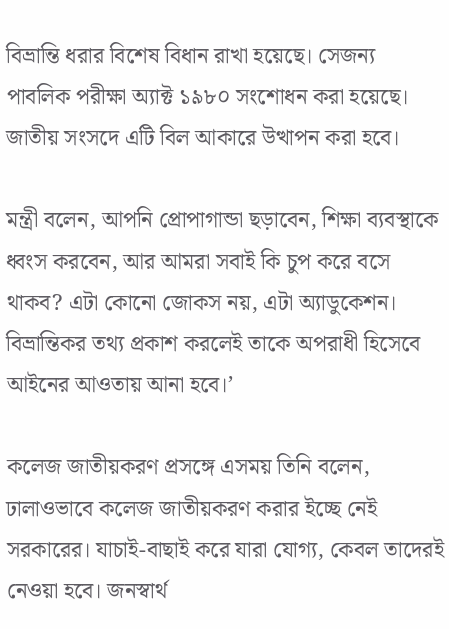বিভ্রান্তি ধরার বিশেষ বিধান রাখা হয়েছে। সেজন্য পাবলিক পরীক্ষা অ্যাক্ট ১৯৮০ সংশোধন করা হয়েছে। জাতীয় সংসদে এটি বিল আকারে উত্থাপন করা হবে।

মন্ত্রী বলেন, আপনি প্রোপাগান্ডা ছড়াবেন, শিক্ষা ব্যবস্থাকে ধ্বংস করবেন, আর আমরা সবাই কি চুপ করে বসে থাকব? এটা কোনো জোকস নয়, এটা অ্যাডুকেশন। বিভ্রান্তিকর তথ্য প্রকাশ করলেই তাকে অপরাধী হিসেবে আইনের আওতায় আনা হবে।’

কলেজ জাতীয়করণ প্রসঙ্গে এসময় তিনি বলেন, ঢালাওভাবে কলেজ জাতীয়করণ করার ইচ্ছে নেই সরকারের। যাচাই-বাছাই করে যারা যোগ্য, কেবল তাদেরই নেওয়া হবে। জনস্বার্থ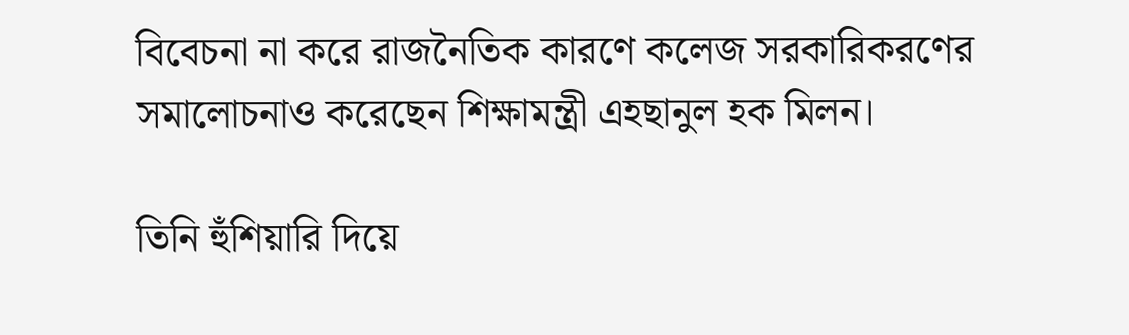বিবেচনা না করে রাজনৈতিক কারণে কলেজ সরকারিকরণের সমালোচনাও করেছেন শিক্ষামন্ত্রী এহছানুল হক মিলন।

তিনি হুঁশিয়ারি দিয়ে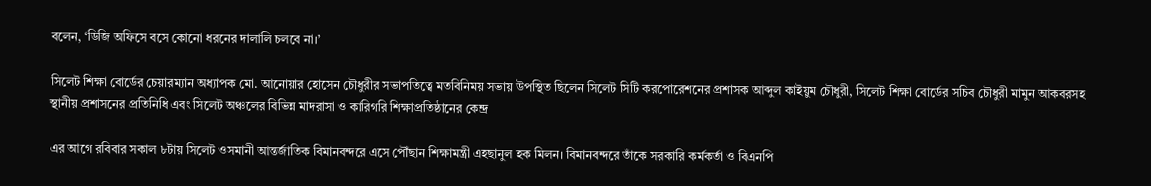বলেন, ‘ডিজি অফিসে বসে কোনো ধরনের দালালি চলবে না।’

সিলেট শিক্ষা বোর্ডের চেয়ারম্যান অধ্যাপক মো. আনোয়ার হোসেন চৌধুরীর সভাপতিত্বে মতবিনিময় সভায় উপস্থিত ছিলেন সিলেট সিটি করপোরেশনের প্রশাসক আব্দুল কাইয়ুম চৌধুরী, সিলেট শিক্ষা বোর্ডের সচিব চৌধুরী মামুন আকবরসহ স্থানীয় প্রশাসনের প্রতিনিধি এবং সিলেট অঞ্চলের বিভিন্ন মাদরাসা ও কারিগরি শিক্ষাপ্রতিষ্ঠানের কেন্দ্র

এর আগে রবিবার সকাল ৮টায় সিলেট ওসমানী আন্তর্জাতিক বিমানবন্দরে এসে পৌঁছান শিক্ষামন্ত্রী এহছানুল হক মিলন। বিমানবন্দরে তাঁকে সরকারি কর্মকর্তা ও বিএনপি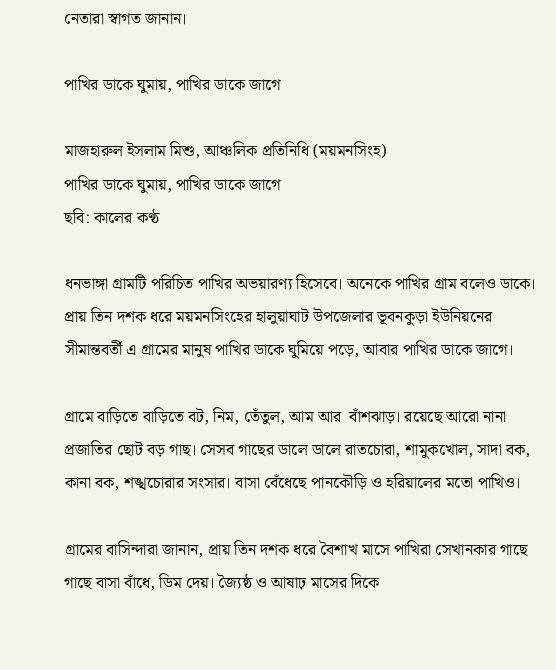নেতারা স্বাগত জানান।

পাখির ডাকে ঘুমায়, পাখির ডাকে জাগে

মাজহারুল ইসলাম মিশু, আঞ্চলিক প্রতিনিধি (ময়মনসিংহ)
পাখির ডাকে ঘুমায়, পাখির ডাকে জাগে
ছবি: কালের কণ্ঠ

ধনভাঙ্গা গ্রামটি পরিচিত পাখির অভয়ারণ্য হিসেবে। অনেকে পাখির গ্রাম বলেও ডাকে। প্রায় তিন দশক ধরে ময়মনসিংহের হালুয়াঘাট উপজেলার ভূবনকুড়া ইউনিয়নের সীমান্তবর্তী এ গ্রামের মানুষ পাখির ডাকে ঘুমিয়ে পড়ে, আবার পাখির ডাকে জাগে।

গ্রামে বাড়িতে বাড়িতে বট, নিম, তেঁতুল, আম আর  বাঁশঝাড়। রয়েছে আরো নানা প্রজাতির ছোট বড় গাছ। সেসব গাছের ডালে ডালে রাতচোরা, শামুকখোল, সাদা বক, কানা বক, শঙ্খচোরার সংসার। বাসা বেঁধেছে পানকৌড়ি ও হরিয়ালের মতো পাখিও।

গ্রামের বাসিন্দারা জানান, প্রায় তিন দশক ধরে বৈশাখ মাসে পাখিরা সেখানকার গাছে গাছে বাসা বাঁধে, ডিম দেয়। জ্যৈষ্ঠ ও আষাঢ় মাসের দিকে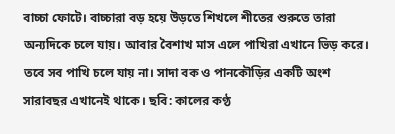বাচ্চা ফোটে। বাচ্চারা বড় হয়ে উড়তে শিখলে শীতের শুরুতে তারা অন্যদিকে চলে যায়। আবার বৈশাখ মাস এলে পাখিরা এখানে ভিড় করে। তবে সব পাখি চলে যায় না। সাদা বক ও পানকৌড়ির একটি অংশ সারাবছর এখানেই থাকে। ছবি: কালের কণ্ঠ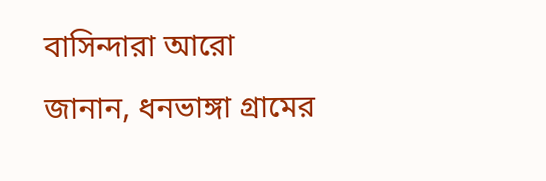বাসিন্দারা আরো জানান, ধনভাঙ্গা গ্রামের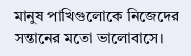মানুষ পাখিগুলোকে নিজেদের সন্তানের মতো ভালোবাসে।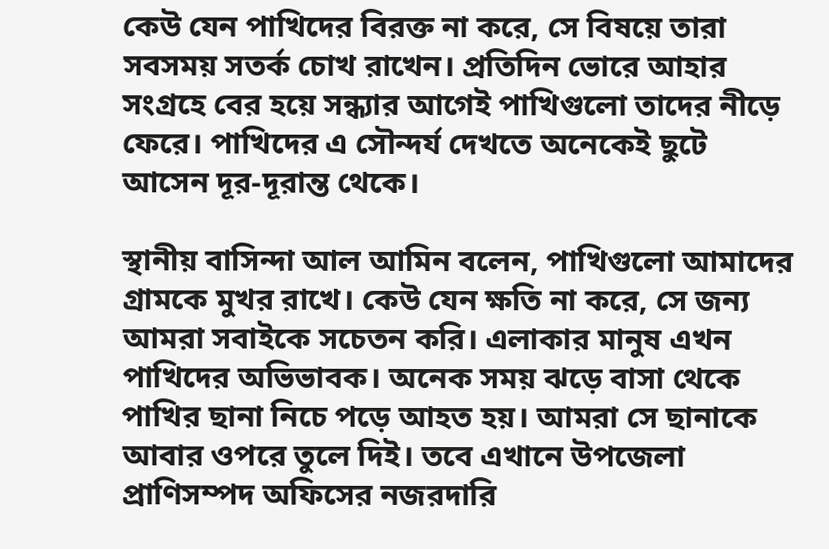কেউ যেন পাখিদের বিরক্ত না করে, সে বিষয়ে তারা সবসময় সতর্ক চোখ রাখেন। প্রতিদিন ভোরে আহার সংগ্রহে বের হয়ে সন্ধ্যার আগেই পাখিগুলো তাদের নীড়ে ফেরে। পাখিদের এ সৌন্দর্য দেখতে অনেকেই ছুটে আসেন দূর-দূরান্ত থেকে।

স্থানীয় বাসিন্দা আল আমিন বলেন, পাখিগুলো আমাদের গ্রামকে মুখর রাখে। কেউ যেন ক্ষতি না করে, সে জন্য আমরা সবাইকে সচেতন করি। এলাকার মানুষ এখন পাখিদের অভিভাবক। অনেক সময় ঝড়ে বাসা থেকে পাখির ছানা নিচে পড়ে আহত হয়। আমরা সে ছানাকে আবার ওপরে তুলে দিই। তবে এখানে উপজেলা প্রাণিসম্পদ অফিসের নজরদারি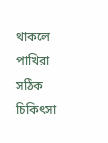থাকলে পাখিরা সঠিক চিকিৎসা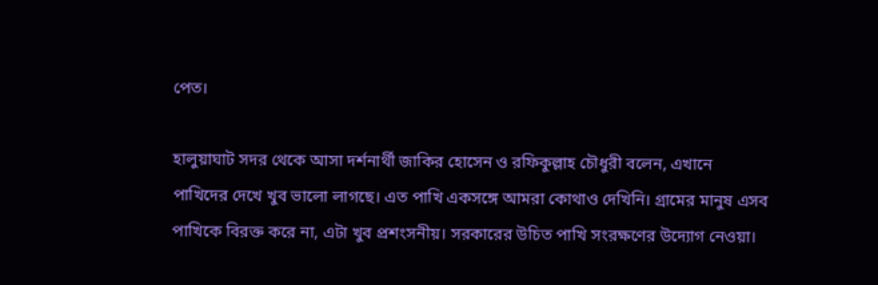পেত।

হালুয়াঘাট সদর থেকে আসা দর্শনার্থী জাকির হোসেন ও রফিকুল্লাহ চৌধুরী বলেন, এখানে পাখিদের দেখে খুব ভালো লাগছে। এত পাখি একসঙ্গে আমরা কোথাও দেখিনি। গ্রামের মানুষ এসব পাখিকে বিরক্ত করে না, এটা খুব প্রশংসনীয়। সরকারের উচিত পাখি সংরক্ষণের উদ্যোগ নেওয়া।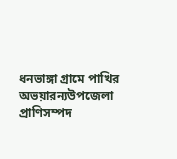ধনভাঙ্গা গ্রামে পাখির অভয়ারন্যউপজেলা প্রাণিসম্পদ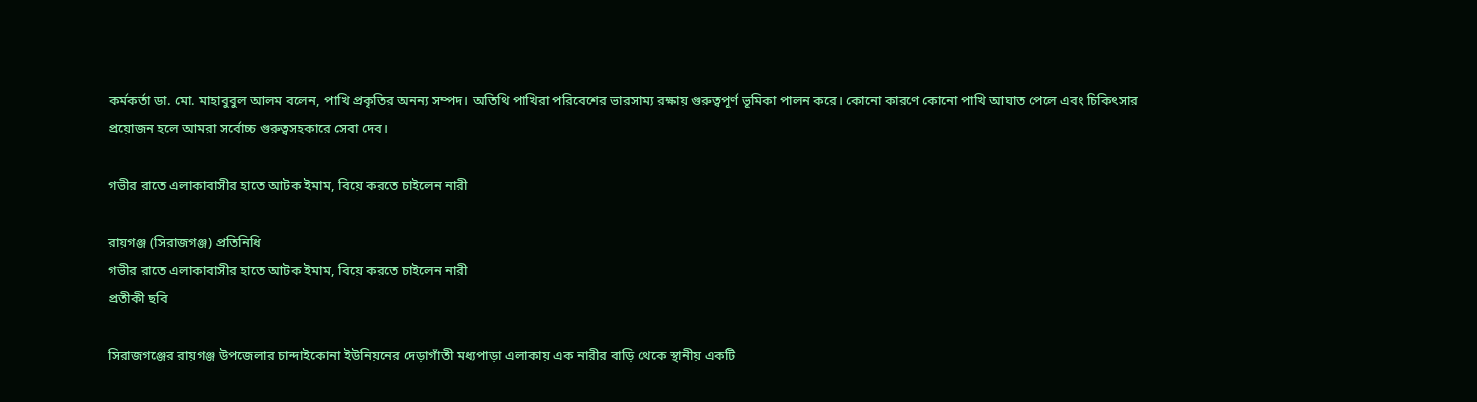কর্মকর্তা ডা. মো. মাহাবুবুল আলম বলেন, পাখি প্রকৃতির অনন্য সম্পদ। অতিথি পাখিরা পরিবেশের ভারসাম্য রক্ষায় গুরুত্বপূর্ণ ভূমিকা পালন করে। কোনো কারণে কোনো পাখি আঘাত পেলে এবং চিকিৎসার প্রয়োজন হলে আমরা সর্বোচ্চ গুরুত্বসহকারে সেবা দেব।

গভীর রাতে এলাকাবাসীর হাতে আটক ইমাম, বিয়ে করতে চাইলেন নারী

রায়গঞ্জ (সিরাজগঞ্জ) প্রতিনিধি
গভীর রাতে এলাকাবাসীর হাতে আটক ইমাম, বিয়ে করতে চাইলেন নারী
প্রতীকী ছবি

সিরাজগঞ্জের রায়গঞ্জ উপজেলার চান্দাইকোনা ইউনিয়নের দেড়াগাঁতী মধ্যপাড়া এলাকায় এক নারীর বাড়ি থেকে স্থানীয় একটি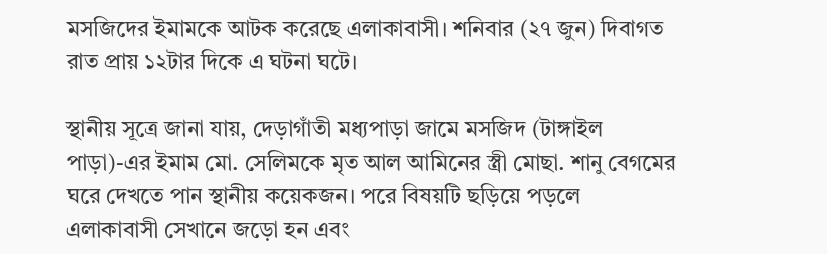মসজিদের ইমামকে আটক করেছে এলাকাবাসী। শনিবার (২৭ জুন) দিবাগত রাত প্রায় ১২টার দিকে এ ঘটনা ঘটে।

স্থানীয় সূত্রে জানা যায়, দেড়াগাঁতী মধ্যপাড়া জামে মসজিদ (টাঙ্গাইল পাড়া)-এর ইমাম মো. সেলিমকে মৃত আল আমিনের স্ত্রী মোছা. শানু বেগমের ঘরে দেখতে পান স্থানীয় কয়েকজন। পরে বিষয়টি ছড়িয়ে পড়লে এলাকাবাসী সেখানে জড়ো হন এবং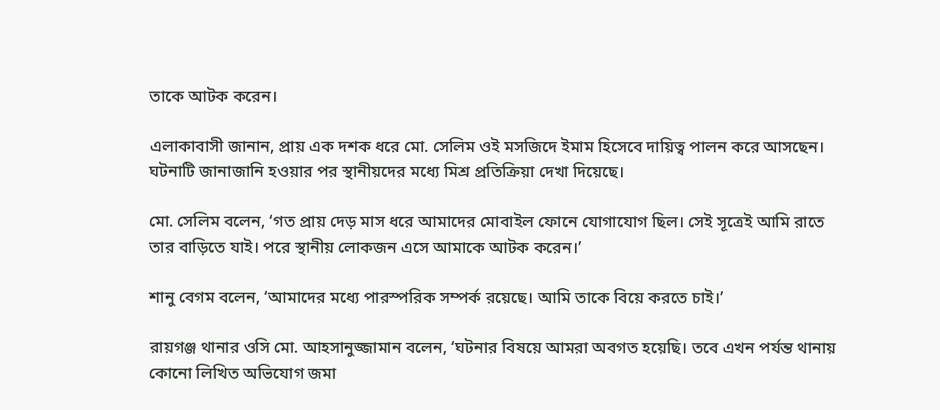তাকে আটক করেন।

এলাকাবাসী জানান, প্রায় এক দশক ধরে মো. সেলিম ওই মসজিদে ইমাম হিসেবে দায়িত্ব পালন করে আসছেন। ঘটনাটি জানাজানি হওয়ার পর স্থানীয়দের মধ্যে মিশ্র প্রতিক্রিয়া দেখা দিয়েছে।

মো. সেলিম বলেন, ‘গত প্রায় দেড় মাস ধরে আমাদের মোবাইল ফোনে যোগাযোগ ছিল। সেই সূত্রেই আমি রাতে তার বাড়িতে যাই। পরে স্থানীয় লোকজন এসে আমাকে আটক করেন।’

শানু বেগম বলেন, ‘আমাদের মধ্যে পারস্পরিক সম্পর্ক রয়েছে। আমি তাকে বিয়ে করতে চাই।’

রায়গঞ্জ থানার ওসি মো. আহসানুজ্জামান বলেন, ‘ঘটনার বিষয়ে আমরা অবগত হয়েছি। তবে এখন পর্যন্ত থানায় কোনো লিখিত অভিযোগ জমা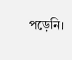পড়েনি।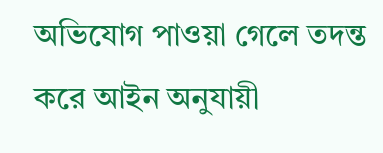অভিযোগ পাওয়া গেলে তদন্ত করে আইন অনুযায়ী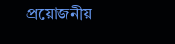প্রয়োজনীয়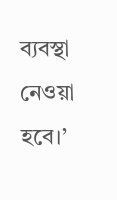ব্যবস্থা নেওয়া হবে।’